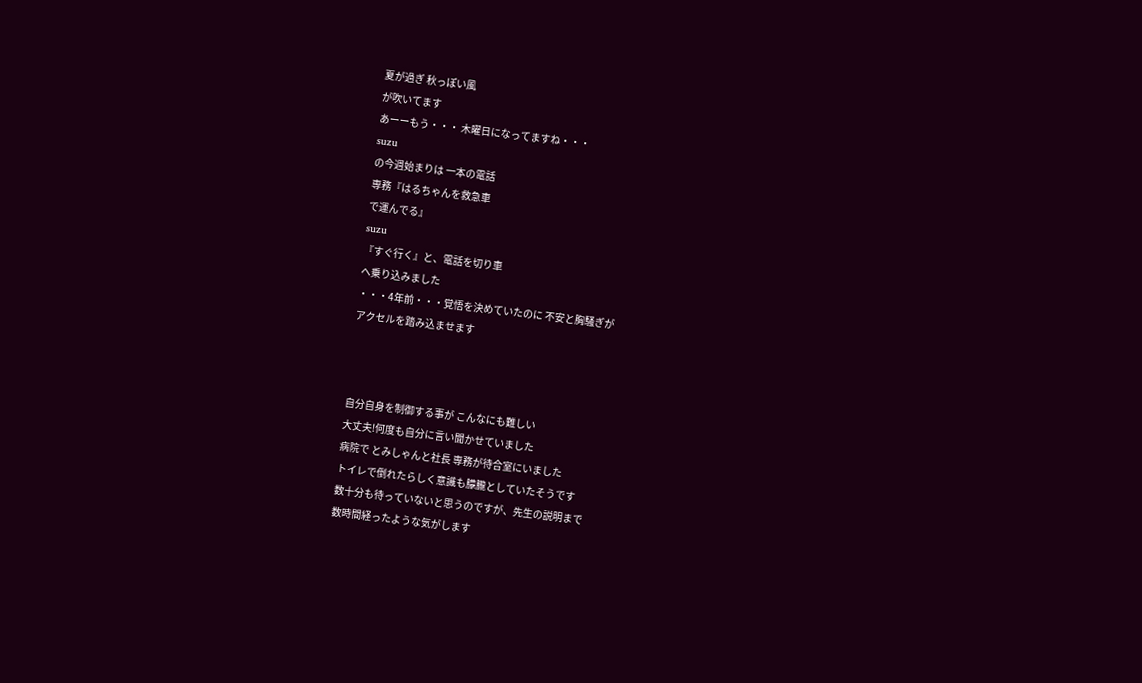夏が過ぎ 秋っぽい風
が吹いてます
あーーもう・・・ 木曜日になってますね・・・
suzu
の今週始まりは 一本の電話
専務『はるちゃんを救急車
で運んでる』
suzu
『すぐ行く』と、電話を切り車
へ乗り込みました
・・・4年前・・・覚悟を決めていたのに 不安と胸騒ぎが
アクセルを踏み込ませます



自分自身を制御する事が こんなにも難しい
大丈夫!何度も自分に言い聞かせていました
病院で とみしゃんと社長 専務が待合室にいました
トイレで倒れたらしく意識も朦朧としていたそうです
数十分も待っていないと思うのですが、先生の説明まで
数時間経ったような気がします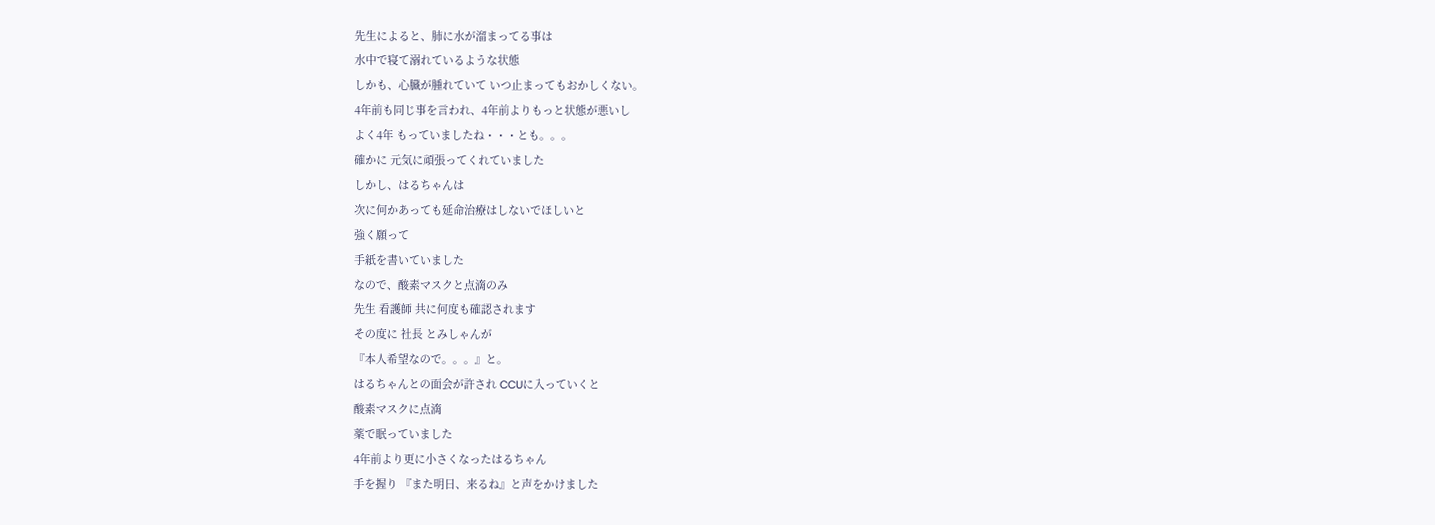先生によると、肺に水が溜まってる事は
水中で寝て溺れているような状態
しかも、心臓が腫れていて いつ止まってもおかしくない。
4年前も同じ事を言われ、4年前よりもっと状態が悪いし
よく4年 もっていましたね・・・とも。。。
確かに 元気に頑張ってくれていました
しかし、はるちゃんは
次に何かあっても延命治療はしないでほしいと
強く願って
手紙を書いていました
なので、酸素マスクと点滴のみ
先生 看護師 共に何度も確認されます
その度に 社長 とみしゃんが
『本人希望なので。。。』と。
はるちゃんとの面会が許され CCUに入っていくと
酸素マスクに点滴
薬で眠っていました
4年前より更に小さくなったはるちゃん
手を握り 『また明日、来るね』と声をかけました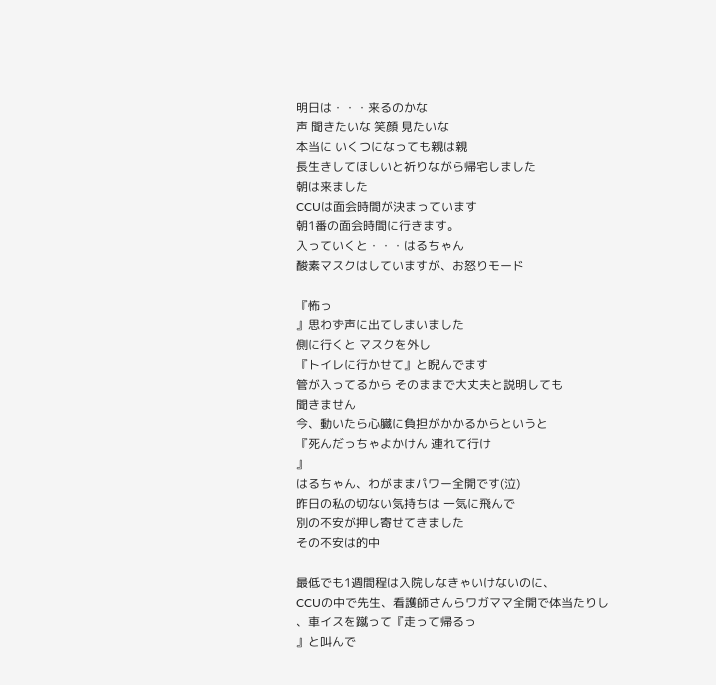明日は・・・来るのかな
声 聞きたいな 笑顔 見たいな
本当に いくつになっても親は親
長生きしてほしいと祈りながら帰宅しました
朝は来ました
CCUは面会時間が決まっています
朝1番の面会時間に行きます。
入っていくと・・・はるちゃん
酸素マスクはしていますが、お怒りモード

『怖っ
』思わず声に出てしまいました
側に行くと マスクを外し
『トイレに行かせて』と睨んでます
管が入ってるから そのままで大丈夫と説明しても
聞きません
今、動いたら心臓に負担がかかるからというと
『死んだっちゃよかけん 連れて行け
』
はるちゃん、わがままパワー全開です(泣)
昨日の私の切ない気持ちは 一気に飛んで
別の不安が押し寄せてきました
その不安は的中

最低でも1週間程は入院しなきゃいけないのに、
CCUの中で先生、看護師さんらワガママ全開で体当たりし
、車イスを蹴って『走って帰るっ
』と叫んで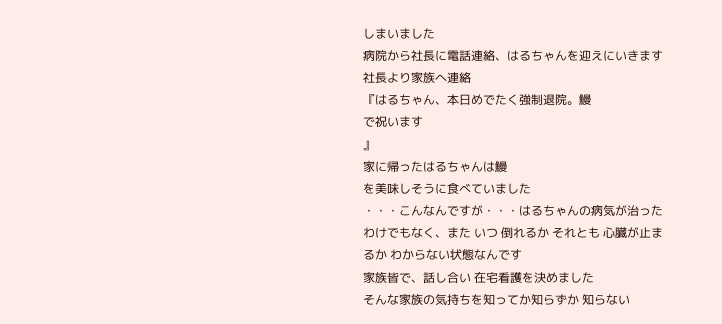しまいました
病院から社長に電話連絡、はるちゃんを迎えにいきます
社長より家族へ連絡
『はるちゃん、本日めでたく強制退院。鰻
で祝います
』
家に帰ったはるちゃんは鰻
を美味しそうに食べていました
・・・こんなんですが・・・はるちゃんの病気が治ったわけでもなく、また いつ 倒れるか それとも 心臓が止まるか わからない状態なんです
家族皆で、話し合い 在宅看護を決めました
そんな家族の気持ちを知ってか知らずか 知らない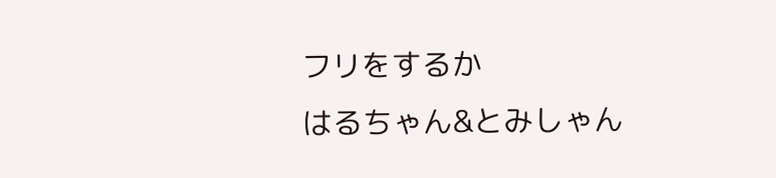フリをするか
はるちゃん&とみしゃん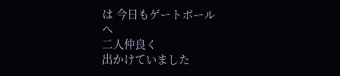は 今日もゲートボール
へ
二人仲良く
出かけていました